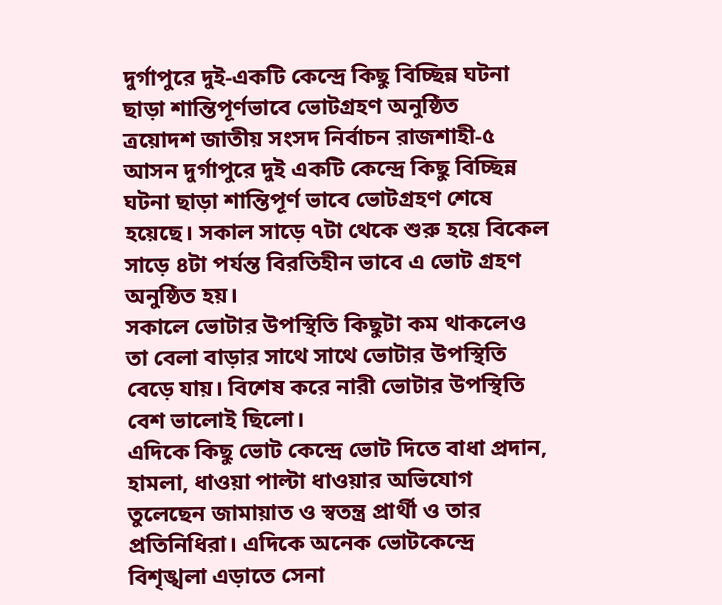দুর্গাপুরে দুই-একটি কেন্দ্রে কিছু বিচ্ছিন্ন ঘটনা ছাড়া শান্তিপূর্ণভাবে ভোটগ্রহণ অনুষ্ঠিত
ত্রয়োদশ জাতীয় সংসদ নির্বাচন রাজশাহী-৫ আসন দুর্গাপুরে দুই একটি কেন্দ্রে কিছু বিচ্ছিন্ন ঘটনা ছাড়া শান্তিপূর্ণ ভাবে ভোটগ্রহণ শেষে হয়েছে। সকাল সাড়ে ৭টা থেকে শুরু হয়ে বিকেল সাড়ে ৪টা পর্যন্ত বিরতিহীন ভাবে এ ভোট গ্রহণ অনুষ্ঠিত হয়।
সকালে ভোটার উপস্থিতি কিছুটা কম থাকলেও তা বেলা বাড়ার সাথে সাথে ভোটার উপস্থিতি বেড়ে যায়। বিশেষ করে নারী ভোটার উপস্থিতি বেশ ভালোই ছিলো।
এদিকে কিছু ভোট কেন্দ্রে ভোট দিতে বাধা প্রদান, হামলা, ধাওয়া পাল্টা ধাওয়ার অভিযোগ তুলেছেন জামায়াত ও স্বতন্ত্র প্রার্থী ও তার প্রতিনিধিরা। এদিকে অনেক ভোটকেন্দ্রে বিশৃঙ্খলা এড়াতে সেনা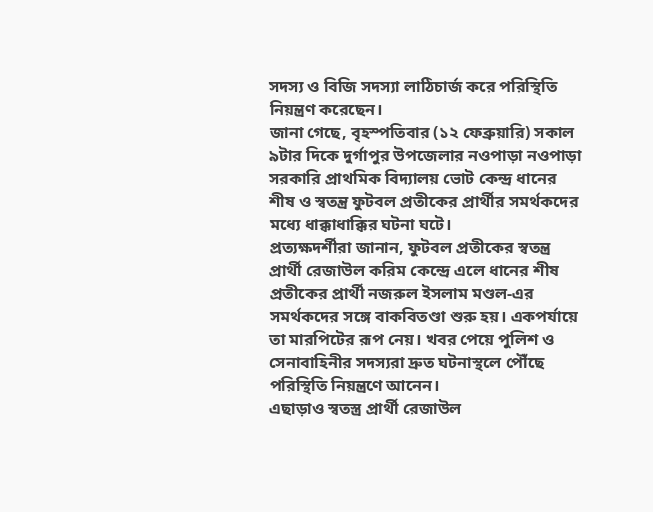সদস্য ও বিজি সদস্যা লাঠিচার্জ করে পরিস্থিতি নিয়ন্ত্রণ করেছেন।
জানা গেছে, বৃহস্পতিবার (১২ ফেব্রুয়ারি) সকাল ৯টার দিকে দুর্গাপুর উপজেলার নওপাড়া নওপাড়া সরকারি প্রাথমিক বিদ্যালয় ভোট কেন্দ্র ধানের শীষ ও স্বতন্ত্র ফুটবল প্রতীকের প্রার্থীর সমর্থকদের মধ্যে ধাক্কাধাক্কির ঘটনা ঘটে।
প্রত্যক্ষদর্শীরা জানান, ফুটবল প্রতীকের স্বতন্ত্র প্রার্থী রেজাউল করিম কেন্দ্রে এলে ধানের শীষ প্রতীকের প্রার্থী নজরুল ইসলাম মণ্ডল-এর সমর্থকদের সঙ্গে বাকবিতণ্ডা শুরু হয়। একপর্যায়ে তা মারপিটের রূপ নেয়। খবর পেয়ে পুলিশ ও সেনাবাহিনীর সদস্যরা দ্রুত ঘটনাস্থলে পৌঁছে পরিস্থিতি নিয়ন্ত্রণে আনেন।
এছাড়াও স্বতস্ত্র প্রার্থী রেজাউল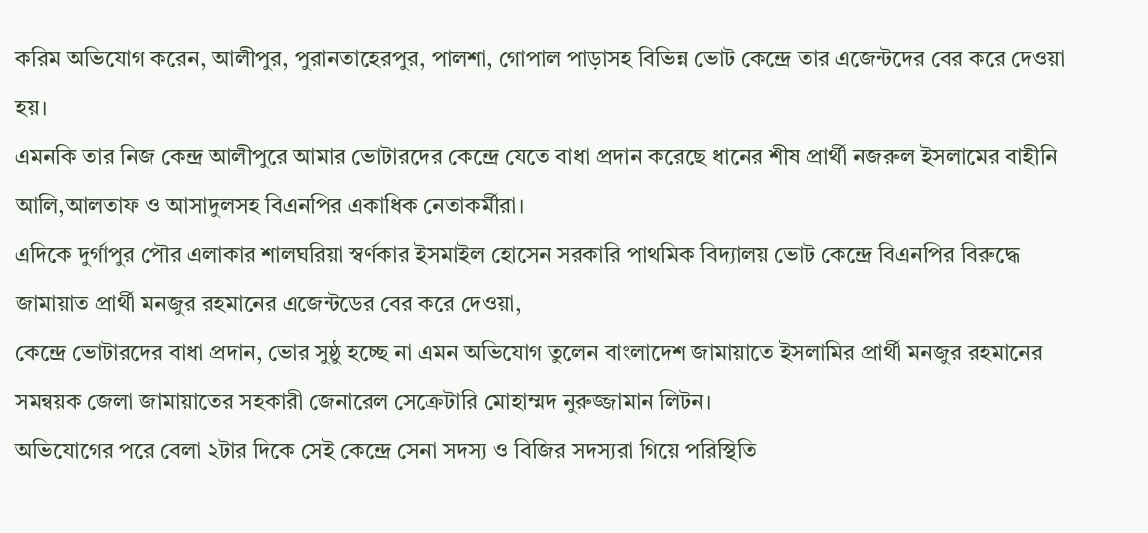করিম অভিযোগ করেন, আলীপুর, পুরানতাহেরপুর, পালশা, গোপাল পাড়াসহ বিভিন্ন ভোট কেন্দ্রে তার এজেন্টদের বের করে দেওয়া হয়।
এমনকি তার নিজ কেন্দ্র আলীপুরে আমার ভোটারদের কেন্দ্রে যেতে বাধা প্রদান করেছে ধানের শীষ প্রার্থী নজরুল ইসলামের বাহীনি আলি,আলতাফ ও আসাদুলসহ বিএনপির একাধিক নেতাকর্মীরা।
এদিকে দুর্গাপুর পৌর এলাকার শালঘরিয়া স্বর্ণকার ইসমাইল হোসেন সরকারি পাথমিক বিদ্যালয় ভোট কেন্দ্রে বিএনপির বিরুদ্ধে জামায়াত প্রার্থী মনজুর রহমানের এজেন্টডের বের করে দেওয়া,
কেন্দ্রে ভোটারদের বাধা প্রদান, ভোর সুষ্ঠু হচ্ছে না এমন অভিযোগ তুলেন বাংলাদেশ জামায়াতে ইসলামির প্রার্থী মনজুর রহমানের সমন্বয়ক জেলা জামায়াতের সহকারী জেনারেল সেক্রেটারি মোহাম্মদ নুরুজ্জামান লিটন।
অভিযোগের পরে বেলা ২টার দিকে সেই কেন্দ্রে সেনা সদস্য ও বিজির সদস্যরা গিয়ে পরিস্থিতি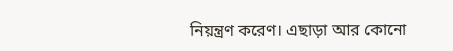নিয়ন্ত্রণ করেণ। এছাড়া আর কোনো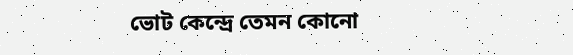ভোট কেন্দ্রে তেমন কোনো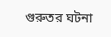গুরুতর ঘটনা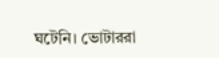ঘটেনি। ভোটাররা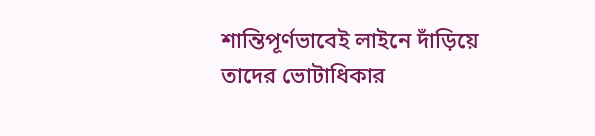শান্তিপূর্ণভাবেই লাইনে দাঁড়িয়ে তাদের ভোটাধিকার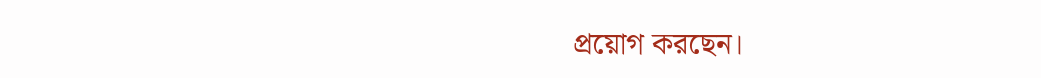প্রয়োগ করছেন।